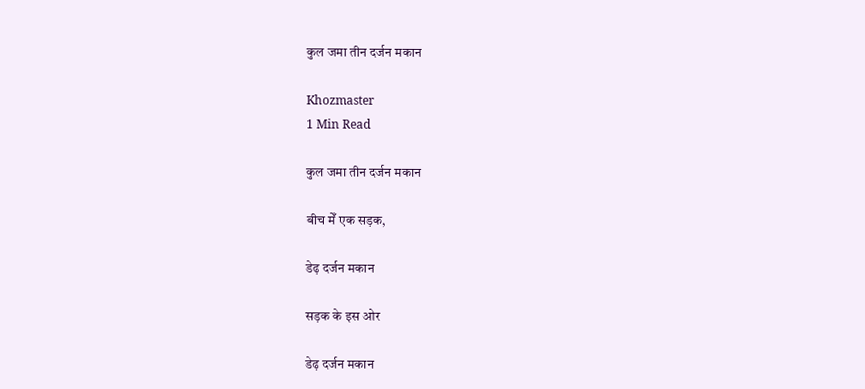कुल जमा तीन दर्जन मकान

Khozmaster
1 Min Read

कुल जमा तीन दर्जन मकान

बीच मेँ एक सड़क,

डेढ़ दर्जन मकान

सड़क के इस ओर

डेढ़ दर्जन मकान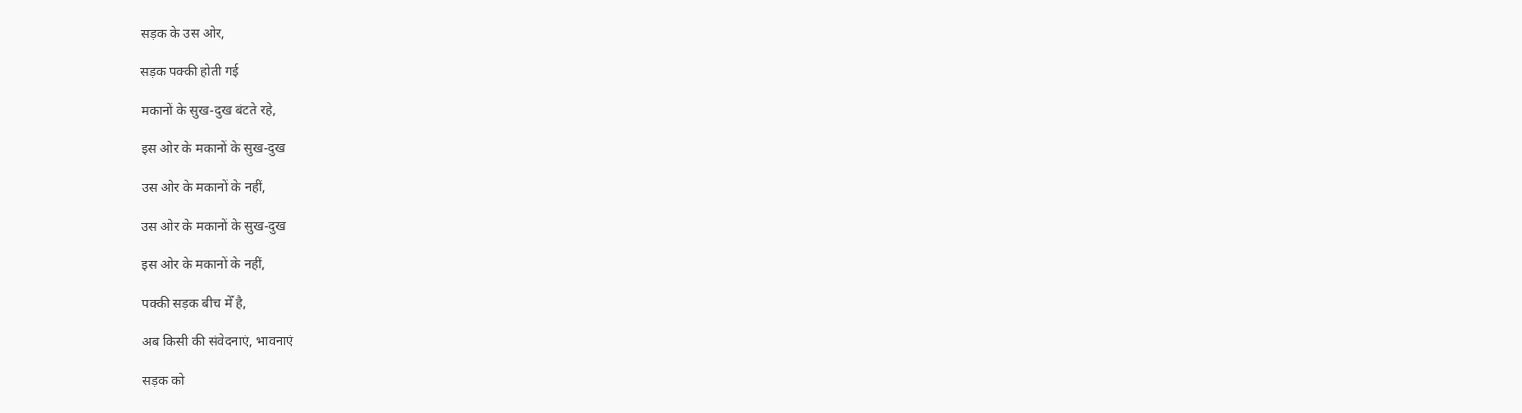सड़क के उस ओर,

सड़क पक्की होती गई

मकानों के सुख-दुख बंटते रहे,

इस ओर के मकानों के सुख-दुख

उस ओर के मकानों के नहीं,

उस ओर के मकानों के सुख-दुख

इस ओर के मकानों के नहीं,

पक्की सड़क बीच मेँ है,

अब किसी की संवेदनाएं, भावनाएं

सड़क को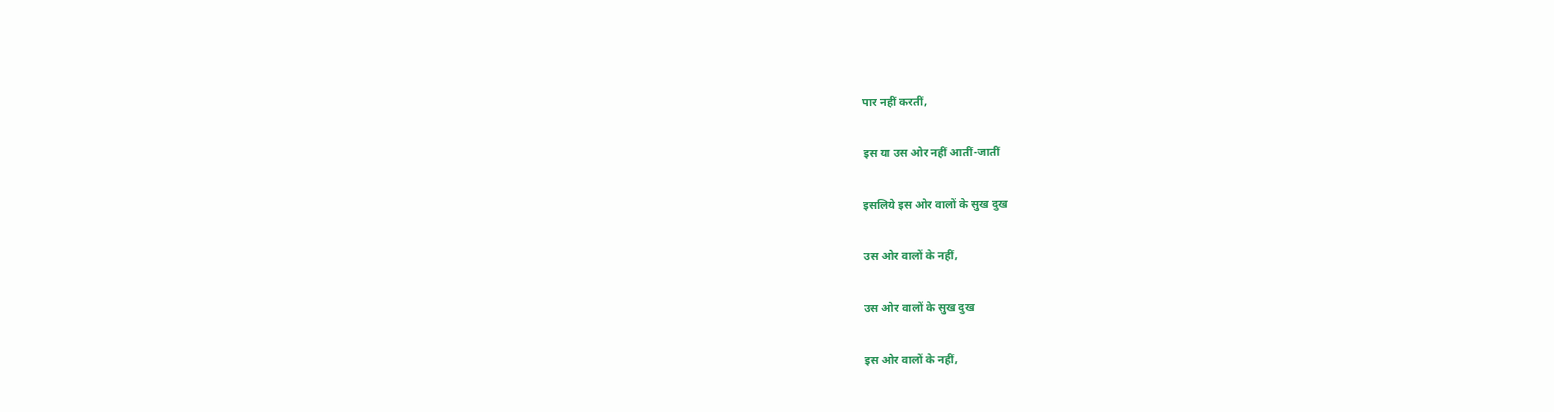पार नहीं करतीं,

इस या उस ओर नहीं आतीं-जातीं

इसलिये इस ओर वालों के सुख दुख

उस ओर वालों के नहीं,

उस ओर वालों के सुख दुख

इस ओर वालों के नहीं,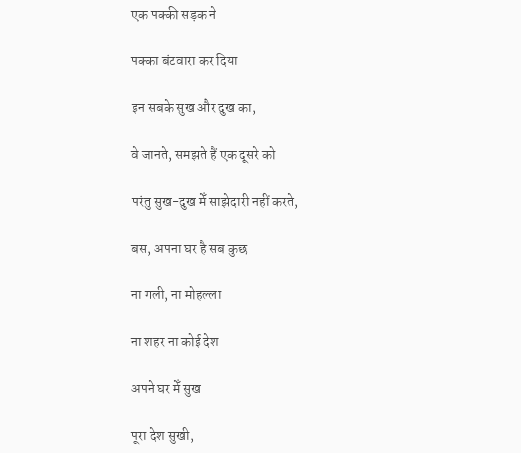एक पक्की सड़क ने

पक्का बंटवारा कर दिया

इन सबके सुख और दुख का,

वे जानते, समझते हैं एक दूसरे को

परंतु सुख-दुख मेँ साझेदारी नहीं करते,

बस, अपना घर है सब कुछ

ना गली, ना मोहल्ला

ना शहर ना कोई देश

अपने घर मेँ सुख

पूरा देश सुखी,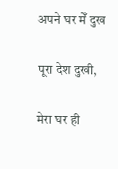अपने घर मेँ दुख

पूरा देश दुखी,

मेरा घर ही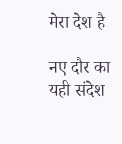मेरा देश है

नए दौर का यही संदेश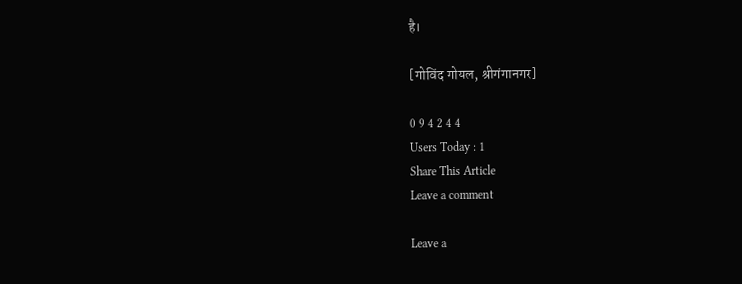है।

[गोविंद गोयल, श्रीगंगानगर]

0 9 4 2 4 4
Users Today : 1
Share This Article
Leave a comment

Leave a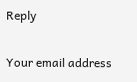Reply

Your email address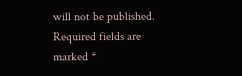will not be published. Required fields are marked *